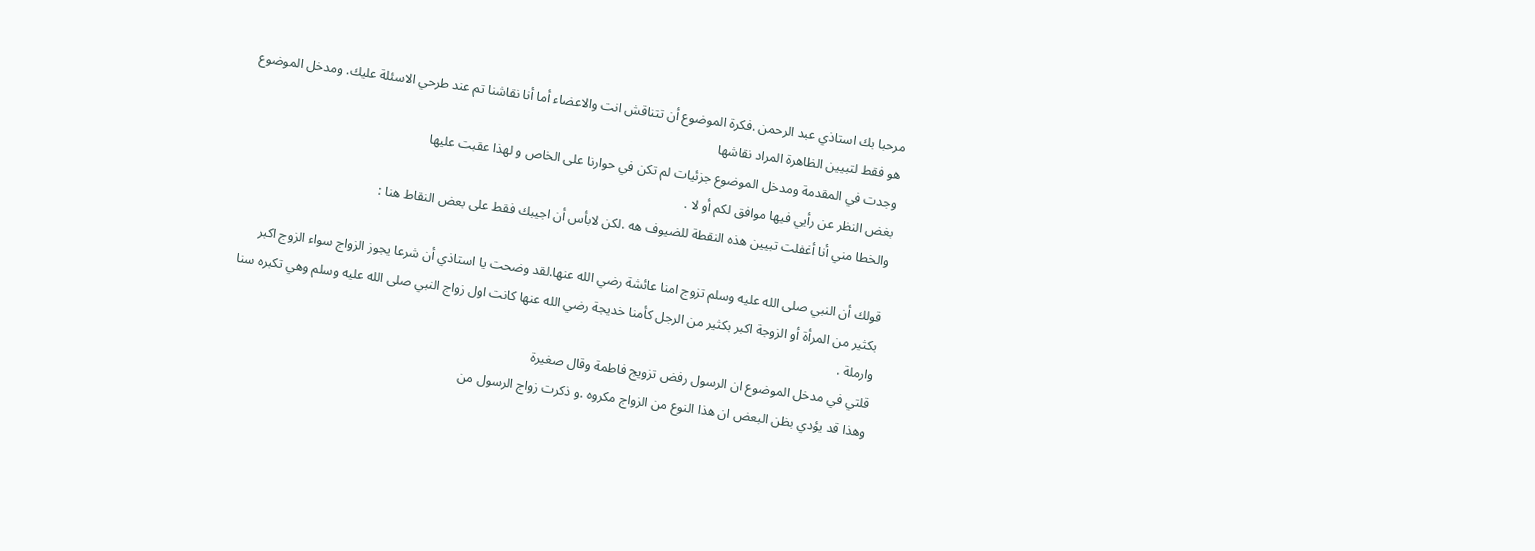مرحبا بك استاذي عبد الرحمن .فكرة الموضوع أن تتناقش انت والاعضاء أما أنا نقاشنا تم عند طرحي الاسئلة عليك. ومدخل الموضوع هو فقط لتبيين الظاهرة المراد نقاشها
وجدت في المقدمة ومدخل الموضوع جزئيات لم تكن في حوارنا على الخاص و لهذا عقبت عليها
بغض النظر عن رأيي فيها موافق لكم أو لا .
والخطا مني أنا أغفلت تبيين هذه النقطة للضيوف هه .لكن لابأس أن اجيبك فقط على بعض النقاط هنا :

قولك أن النبي صلى الله عليه وسلم تزوج امنا عائشة رضي الله عنها.لقد وضحت يا استاذي أن شرعا يجوز الزواج سواء الزوج اكبر بكثير من المرأة أو الزوجة اكبر بكثير من الرجل كأمنا خديجة رضي الله عنها كانت اول زواج النبي صلى الله عليه وسلم وهي تكبره سنا وارملة .
قلتي في مدخل الموضوع ان الرسول رفض تزويج فاطمة وقال صغيرة
وهذا قد يؤدي بظن البعض ان هذا النوع من الزواج مكروه .و ذكرت زواج الرسول من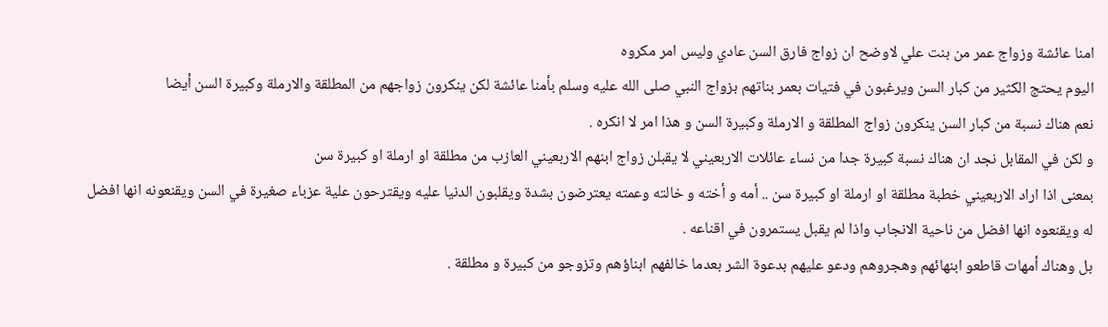امنا عائشة وزواج عمر من بنت علي لاوضح ان زواج فارق السن عادي وليس امر مكروه
اليوم يحتج الكثير من كبار السن ويرغبون في فتيات بعمر بناتهم بزواج النبي صلى الله عليه وسلم بأمنا عائشة لكن ينكرون زواجهم من المطلقة والارملة وكبيرة السن أيضا
نعم هناك نسبة من كبار السن ينكرون زواج المطلقة و الارملة وكبيرة السن و هذا امر لا انكره .
و لكن في المقابل نجد ان هناك نسبة كبيرة جدا من نساء عائلات الاربعيني لا يقبلن زواج ابنهم الاربعيني العازب من مطلقة او ارملة او كبيرة سن
بمعنى اذا اراد الاربعيني خطبة مطلقة او ارملة او كبيرة سن .. أمه و أخته و خالته وعمته يعترضون بشدة ويقلبون الدنيا عليه ويقترحون علية عزباء صغيرة في السن ويقنعونه انها افضل له ويقنعوه انها افضل من ناحية الانجاب واذا لم يقبل يستمرون في اقناعه .
بل وهناك أمهات قاطعو ابنهائهم وهجروهم ودعو عليهم بدعوة الشر بعدما خالفهم ابناؤهم وتزوجو من كبيرة و مطلقة .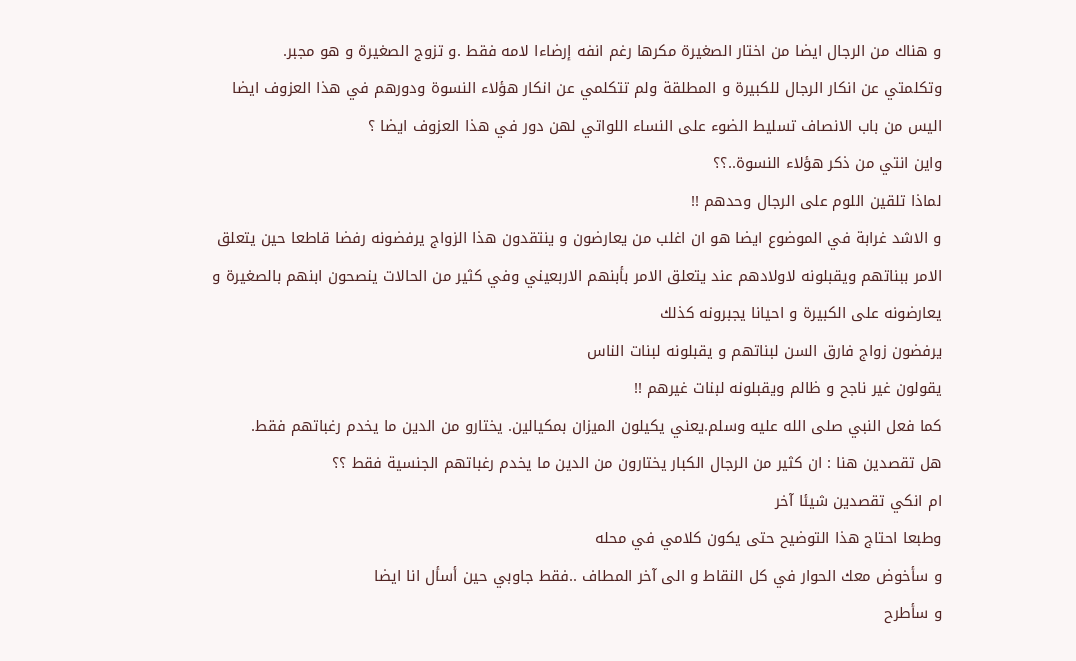و هناك من الرجال ايضا من اختار الصغيرة مكرها رغم انفه إرضاءا لامه فقط .و تزوج الصغيرة و هو مجبر.
وتكلمتي عن انكار الرجال للكبيرة و المطلقة ولم تتكلمي عن انكار هؤلاء النسوة ودورهم في هذا العزوف ايضا
اليس من باب الانصاف تسليط الضوء على النساء اللواتي لهن دور في هذا العزوف ايضا ؟
واين انتي من ذكر هؤلاء النسوة..؟؟
لماذا تلقين اللوم على الرجال وحدهم !!
و الاشد غرابة في الموضوع ايضا هو ان اغلب من يعارضون و ينتقدون هذا الزواج يرفضونه رفضا قاطعا حين يتعلق الامر ببناتهم ويقبلونه لاولادهم عند يتعلق الامر بأبنهم الاربعيني وفي كثير من الحالات ينصحون ابنهم بالصغيرة و يعارضونه على الكبيرة و احيانا يجبرونه كذلك
يرفضون زواج فارق السن لبناتهم و يقبلونه لبنات الناس
يقولون غير ناجح و ظالم ويقبلونه لبنات غيرهم !!
كما فعل النبي صلى الله عليه وسلم.يعني يكيلون الميزان بمكيالين. يختارو من الدين ما يخدم رغباتهم فقط.
هل تقصدين هنا : ان كثير من الرجال الكبار يختارون من الدين ما يخدم رغباتهم الجنسية فقط ؟؟
ام انكي تقصدين شيئا آخر
وطبعا احتاج هذا التوضيح حتى يكون كلامي في محله
و سأخوض معك الحوار في كل النقاط و الى آخر المطاف ..فقط جاوبي حين أسأل انا ايضا
و سأطرح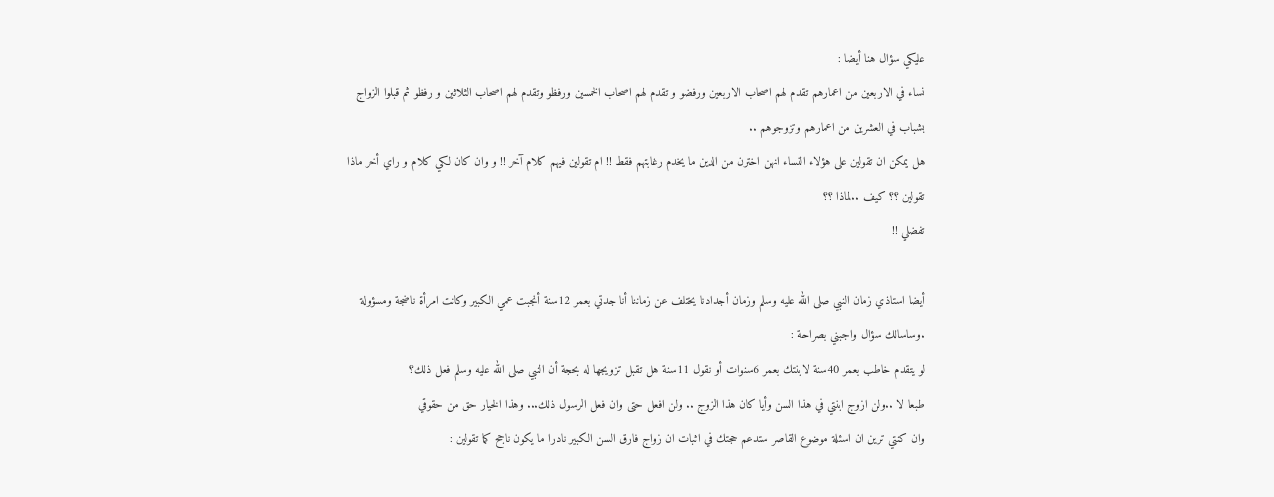عليكي سؤال هنا أيضا :
نساء في الاربعين من اعمارهم تقدم لهم اصحاب الاربعين ورفضو و تقدم لهم اصحاب الخمسين ورفظو وتقدم لهم اصحاب الثلاثين و رفظو ثم قبلوا الزواج بشباب في العشرين من اعمارهم وتزوجوهم ..
هل يمكن ان تقولين على هؤلاء النساء انهن اخترن من الدين ما يخدم رغابتهم فقط !! ام تقولين فيهم كلام آخر !! و وان كان لكي كلام و راي أخر ماذا تقولين ؟؟ كيف ..لماذا ؟؟
تفضلي !!

أيضا استاذي زمان النبي صلى الله عليه وسلم وزمان أجدادنا يختلف عن زماننا أنا جدتي بعمر 12سنة أنجبت عمي الكبير وكانت امرأة ناضجة ومسؤولة
.وساسالك سؤال واجبني بصراحة :
لو يتقدم خاطب بعمر 40سنة لابنتك بعمر 6سنوات أو نقول 11سنة هل تقبل تزويجها له بحجة أن النبي صلى الله عليه وسلم فعل ذلك؟
طبعا لا ..ولن ازوج ابنتي في هذا السن وأيا كان هذا الزوج .. ولن افعل حتى وان فعل الرسول ذلك... وهذا الخيار حق من حقوقي
وان كنتي ترين ان اسئلة موضوع القاصر ستدعم حجتك في اثبات ان زواج فارق السن الكبير نادرا ما يكون ناجح كما تقولين :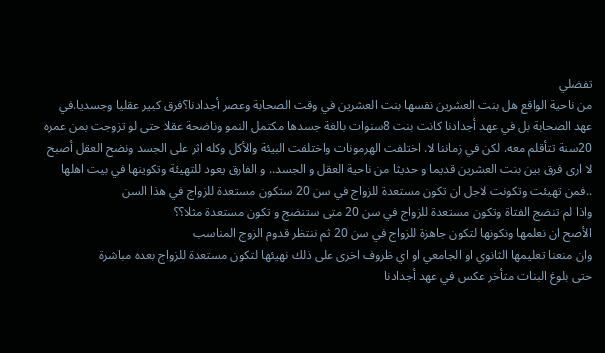تفضلي
من ناحية الواقع هل بنت العشرين نفسها بنت العشرين في وقت الصحابة وعصر أجدادنا؟فرق كبير عقليا وجسديا.في عهد الصحابة بل في عهد أجدادنا كانت بنت 8سنوات بالغة جسدها مكتمل النمو وناضحة عقلا حتى لو تزوجت بمن عمره 20سنة تتأقلم معه. لكن في زماننا لا. اختلفت الهرمونات واختلفت البيئة والأكل وكله اثر على الجسد ونضح العقل أصبح
لا ارى فرق بين بنت العشرين قديما و حديثا من ناحية العقل و الجسد.. و الفارق يعود للتهيئة وتكوينها في بيت اهلها ..فمن تهيئت وتكونت لاجل ان تكون مستعدة للزواج في سن 20 ستكون مستعدة للزواج في هذا السن
واذا لم تنضج الفتاة وتكون مستعدة للزواج في سن 20 متى ستنضج و تكون مستعدة مثلا؟؟
الأصح ان نعلمها ونكونها لتكون جاهزة للزواج في سن 20 ثم ننتظر قدوم الزوج المناسب
وان منعنا تعليمها الثانوي او الجامعي او اي ظروف اخرى على ذلك نهيئها لتكون مستعدة للزواج بعده مباشرة
حتى بلوغ البنات متأخر عكس في عهد أجدادنا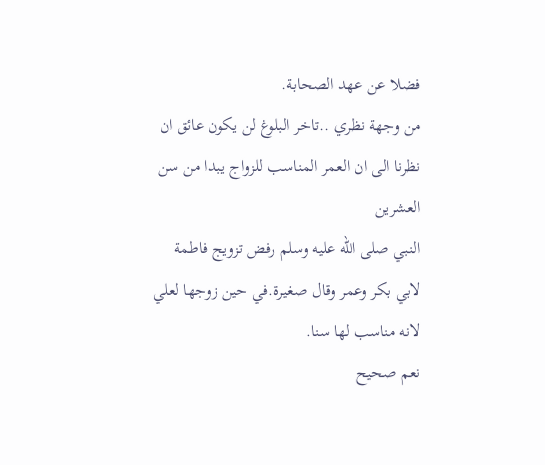فضلا عن عهد الصحابة.
من وجهة نظري ..تاخر البلوغ لن يكون عائق ان نظرنا الى ان العمر المناسب للزواج يبدا من سن العشرين
النبي صلى الله عليه وسلم رفض تزويج فاطمة لابي بكر وعمر وقال صغيرة.في حين زوجها لعلي لانه مناسب لها سنا.
نعم صحيح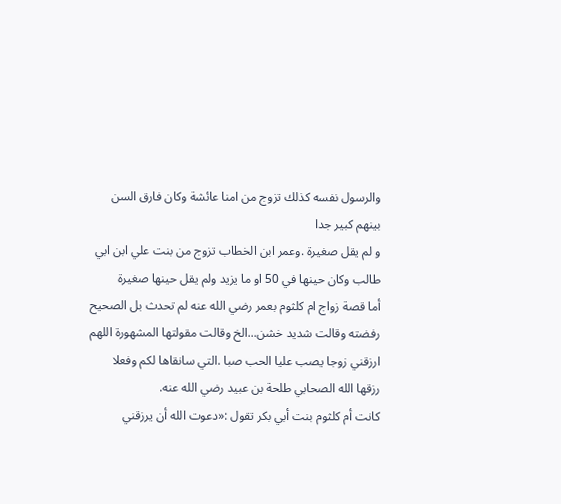والرسول نفسه كذلك تزوج من امنا عائشة وكان فارق السن بينهم كبير جدا
و لم يقل صغيرة .وعمر ابن الخطاب تزوج من بنت علي ابن ابي طالب وكان حينها في 50 او ما يزيد ولم يقل حينها صغيرة
أما قصة زواج ام كلثوم بعمر رضي الله عنه لم تحدث بل الصحيح رفضته وقالت شديد خشن...الخ وقالت مقولتها المشهورة اللهم ارزقني زوجا يصب عليا الحب صبا .التي سانقاها لكم وفعلا رزقها الله الصحابي طلحة بن عبيد رضي الله عنه.
كانت أم كلثوم بنت أبي بكر تقول :«دعوت الله أن يرزقني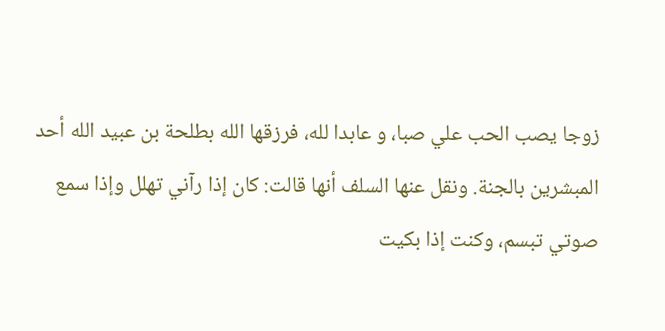زوجا يصب الحب علي صبا، و عابدا لله، فرزقها الله بطلحة بن عبيد الله أحد المبشرين بالجنة. ونقل عنها السلف أنها قالت: كان إذا رآني تهلل وإذا سمع صوتي تبسم، وكنت إذا بكيت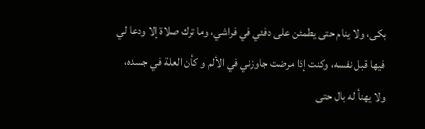بكى، ولا ينام حتى يطمئن على دفئي في فراشي، وما ترك صلاة إلا ودعا لي فيها قبل نفسه، وكنت إذا مرضت جاوزني في الألم و كأن العلة في جسده، ولا يهنأ له بال حتى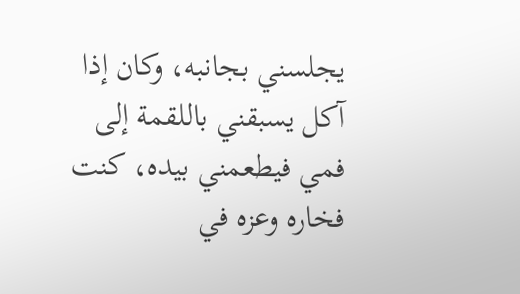يجلسني بجانبه، وكان إذا آكل يسبقني باللقمة إلى فمي فيطعمني بيده، كنت فخاره وعزه في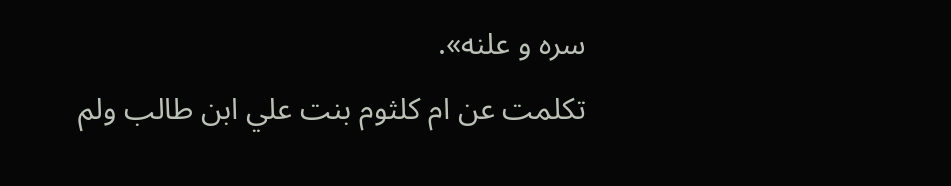سره و علنه».
تكلمت عن ام كلثوم بنت علي ابن طالب ولم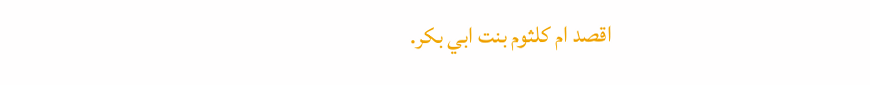اقصد ام كلثوم بنت ابي بكر.